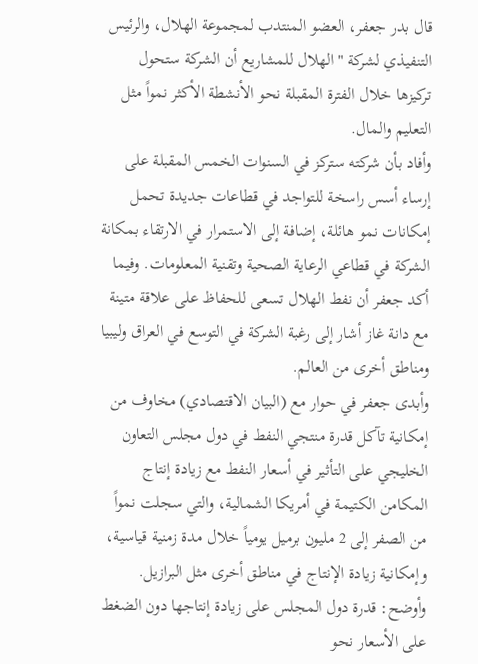قال بدر جعفر، العضو المنتدب لمجموعة الهلال، والرئيس التنفيذي لشركة "الهلال للمشاريع أن الشركة ستحول تركيزها خلال الفترة المقبلة نحو الأنشطة الأكثر نمواً مثل التعليم والمال.
وأفاد بأن شركته ستركز في السنوات الخمس المقبلة على إرساء أسس راسخة للتواجد في قطاعات جديدة تحمل إمكانات نمو هائلة، إضافة إلى الاستمرار في الارتقاء بمكانة الشركة في قطاعي الرعاية الصحية وتقنية المعلومات. وفيما أكد جعفر أن نفط الهلال تسعى للحفاظ على علاقة متينة مع دانة غاز أشار إلى رغبة الشركة في التوسع في العراق وليبيا ومناطق أخرى من العالم.
وأبدى جعفر في حوار مع (البيان الاقتصادي) مخاوف من إمكانية تآكل قدرة منتجي النفط في دول مجلس التعاون الخليجي على التأثير في أسعار النفط مع زيادة إنتاج المكامن الكتيمة في أمريكا الشمالية، والتي سجلت نمواً من الصفر إلى 2 مليون برميل يومياً خلال مدة زمنية قياسية، وإمكانية زيادة الإنتاج في مناطق أخرى مثل البرازيل.
وأوضح: قدرة دول المجلس على زيادة إنتاجها دون الضغط على الأسعار نحو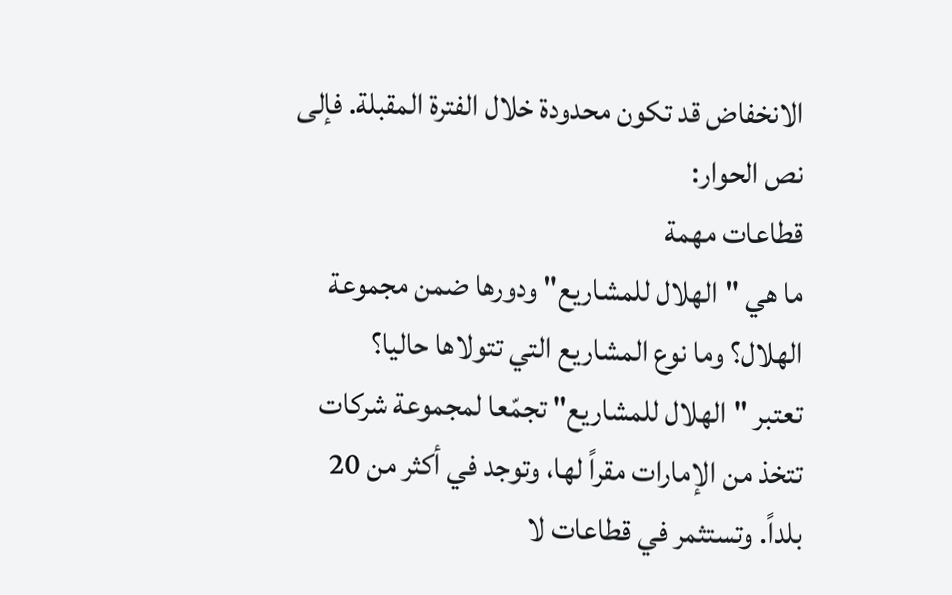الانخفاض قد تكون محدودة خلال الفترة المقبلة. فإلى نص الحوار:
قطاعات مهمة
ما هي "الهلال للمشاريع" ودورها ضمن مجموعة الهلال؟ وما نوع المشاريع التي تتولاها حاليا؟
تعتبر "الهلال للمشاريع" تجمّعا لمجموعة شركات تتخذ من الإمارات مقراً لها، وتوجد في أكثر من 20 بلداً. وتستثمر في قطاعات لا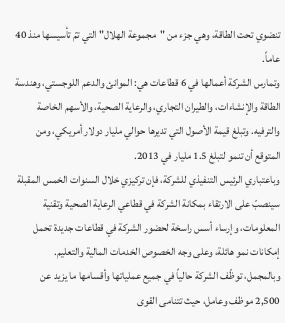تنضوي تحت الطاقة، وهي جزء من "مجموعة الهلال" التي تمّ تأسيسها منذ 40 عاماً.
وتمارس الشركة أعمالها في 6 قطاعات هي: الموانئ والدعم اللوجستي، وهندسة الطاقة والإنشاءات، والطيران التجاري، والرعاية الصحية، والأسهم الخاصة والترفيه. وتبلغ قيمة الأصول التي تديرها حوالي مليار دولار أمريكي، ومن المتوقع أن تنمو لتبلغ 1.5 مليار في 2013.
وباعتباري الرئيس التنفيذي للشركة، فإن تركيزي خلال السنوات الخمس المقبلة سينصبّ على الارتقاء بمكانة الشركة في قطاعي الرعاية الصحية وتقنية المعلومات، وإرساء أسس راسخة لحضور الشركة في قطاعات جديدة تحمل إمكانات نمو هائلة، وعلى وجه الخصوص الخدمات المالية والتعليم.
وبالمجمل، توظّف الشركة حالياً في جميع عملياتها وأقسامها ما يزيد عن 2,500 موظف وعامل، حيث تتنامى القوى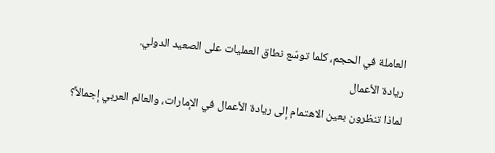العاملة في الحجم، كلما توسّع نطاق العمليات على الصعيد الدولي.
ريادة الأعمال
لماذا تنظرون بعين الاهتمام إلى ريادة الأعمال في الإمارات، والعالم العربي إجمالاً؟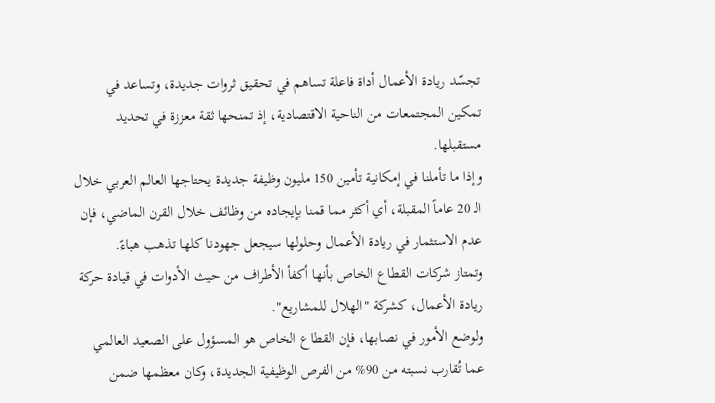تجسّد ريادة الأعمال أداة فاعلة تساهم في تحقيق ثروات جديدة، وتساعد في تمكين المجتمعات من الناحية الاقتصادية، إذ تمنحها ثقة معززة في تحديد مستقبلها.
وإذا ما تأملنا في إمكانية تأمين 150 مليون وظيفة جديدة يحتاجها العالم العربي خلال الـ 20 عاماً المقبلة، أي أكثر مما قمنا بإيجاده من وظائف خلال القرن الماضي، فإن عدم الاستثمار في ريادة الأعمال وحلولها سيجعل جهودنا كلها تذهب هباءً.
وتمتاز شركات القطاع الخاص بأنها أكفأ الأطراف من حيث الأدوات في قيادة حركة ريادة الأعمال، كشركة "الهلال للمشاريع".
ولوضع الأمور في نصابها، فإن القطاع الخاص هو المسؤول على الصعيد العالمي عما تُقارب نسبته من 90% من الفرص الوظيفية الجديدة، وكان معظمها ضمن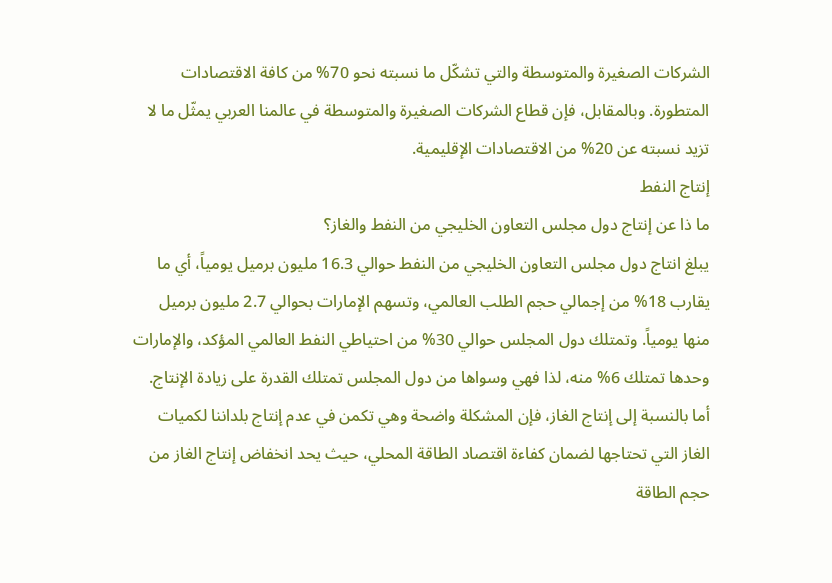الشركات الصغيرة والمتوسطة والتي تشكّل ما نسبته نحو 70% من كافة الاقتصادات المتطورة. وبالمقابل، فإن قطاع الشركات الصغيرة والمتوسطة في عالمنا العربي يمثّل ما لا تزيد نسبته عن 20% من الاقتصادات الإقليمية.
إنتاج النفط
ما ذا عن إنتاج دول مجلس التعاون الخليجي من النفط والغاز؟
يبلغ انتاج دول مجلس التعاون الخليجي من النفط حوالي 16.3 مليون برميل يومياً، أي ما يقارب 18% من إجمالي حجم الطلب العالمي، وتسهم الإمارات بحوالي 2.7 مليون برميل منها يومياً. وتمتلك دول المجلس حوالي 30% من احتياطي النفط العالمي المؤكد، والإمارات وحدها تمتلك 6% منه، لذا فهي وسواها من دول المجلس تمتلك القدرة على زيادة الإنتاج.
أما بالنسبة إلى إنتاج الغاز، فإن المشكلة واضحة وهي تكمن في عدم إنتاج بلداننا لكميات الغاز التي تحتاجها لضمان كفاءة اقتصاد الطاقة المحلي، حيث يحد انخفاض إنتاج الغاز من حجم الطاقة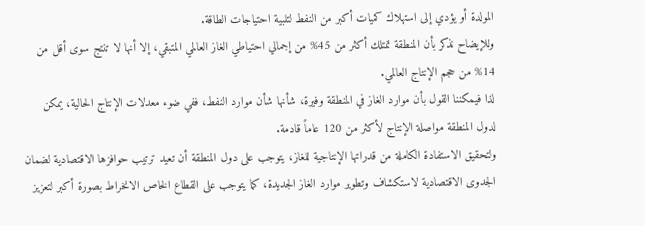المولدة أو يؤدي إلى استهلاك كميات أكبر من النفط لتلبية احتياجات الطاقة.
وللإيضاح نذكر بأن المنطقة تمتلك أكثر من 45% من إجمالي احتياطي الغاز العالمي المتبقي، إلا أنها لا تنتج سوى أقل من 14% من حجم الإنتاج العالمي.
لذا فيمكننا القول بأن موارد الغاز في المنطقة وفيرة، شأنها شأن موارد النفط، ففي ضوء معدلات الإنتاج الحالية، يمكن لدول المنطقة مواصلة الإنتاج لأكثر من 120 عاماً قادمة.
ولتحقيق الاستفادة الكاملة من قدراتها الإنتاجية للغاز، يتوجب على دول المنطقة أن تعيد ترتيب حوافزها الاقتصادية لضمان الجدوى الاقتصادية لاستكشاف وتطوير موارد الغاز الجديدة، كما يتوجب على القطاع الخاص الانخراط بصورة أكبر لتعزيز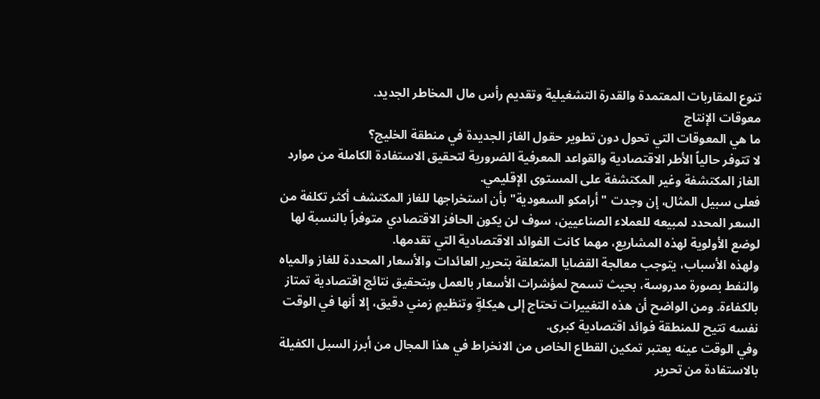تنوع المقاربات المعتمدة والقدرة التشغيلية وتقديم رأس مال المخاطر الجديد.
معوقات الإنتاج
ما هي المعوقات التي تحول دون تطوير حقول الغاز الجديدة في منطقة الخليج؟
لا تتوفر حالياً الأطر الاقتصادية والقواعد المعرفية الضرورية لتحقيق الاستفادة الكاملة من موارد الغاز المكتشفة وغير المكتشفة على المستوى الإقليمي.
فعلى سبيل المثال، إن وجدت "أرامكو السعودية" بأن استخراجها للغاز المكتشف أكثر تكلفة من السعر المحدد لمبيعه للعملاء الصناعيين، سوف لن يكون الحافز الاقتصادي متوفراً بالنسبة لها لوضع الأولوية لهذه المشاريع، مهما كانت الفوائد الاقتصادية التي تقدمها.
ولهذه الأسباب، يتوجب معالجة القضايا المتعلقة بتحرير العائدات والأسعار المحددة للغاز والمياه والنفط بصورة مدروسة، بحيث تسمح لمؤشرات الأسعار بالعمل وبتحقيق نتائج اقتصادية تمتاز بالكفاءة. ومن الواضح أن هذه التغييرات تحتاج إلى هيكلةٍ وتنظيمٍ زمني دقيق، إلا أنها في الوقت نفسه تتيح للمنطقة فوائد اقتصادية كبرى.
وفي الوقت عينه يعتبر تمكين القطاع الخاص من الانخراط في هذا المجال من أبرز السبل الكفيلة بالاستفادة من تحرير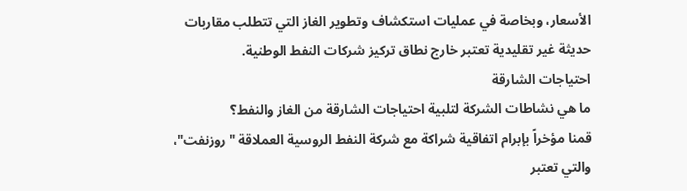الأسعار، وبخاصة في عمليات استكشاف وتطوير الغاز التي تتطلب مقاربات حديثة غير تقليدية تعتبر خارج نطاق تركيز شركات النفط الوطنية.
احتياجات الشارقة
ما هي نشاطات الشركة لتلبية احتياجات الشارقة من الغاز والنفط؟
قمنا مؤخراً بإبرام اتفاقية شراكة مع شركة النفط الروسية العملاقة "روزنفت"، والتي تعتبر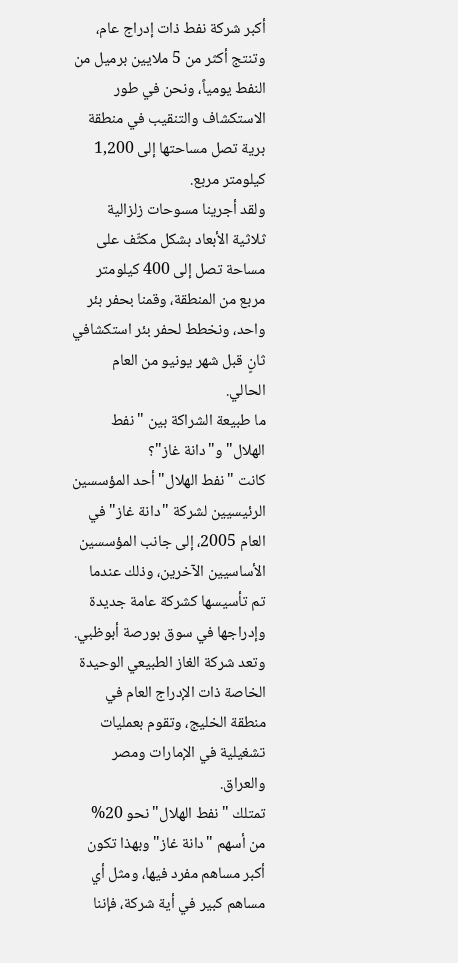أكبر شركة نفط ذات إدراج عام، وتنتج أكثر من 5 ملايين برميل من النفط يومياً، ونحن في طور الاستكشاف والتنقيب في منطقة برية تصل مساحتها إلى 1,200 كيلومتر مربع.
ولقد أجرينا مسوحات زلزالية ثلاثية الأبعاد بشكل مكثّف على مساحة تصل إلى 400 كيلومتر مربع من المنطقة، وقمنا بحفر بئر واحد، ونخطط لحفر بئر استكشافي ثانٍ قبل شهر يونيو من العام الحالي.
ما طبيعة الشراكة بين "نفط الهلال" و"دانة غاز"؟
كانت "نفط الهلال" أحد المؤسسين الرئيسيين لشركة "دانة غاز" في العام 2005، إلى جانب المؤسسين الأساسيين الآخرين، وذلك عندما تم تأسيسها كشركة عامة جديدة وإدراجها في سوق بورصة أبوظبي. وتعد شركة الغاز الطبيعي الوحيدة الخاصة ذات الإدراج العام في منطقة الخليج، وتقوم بعمليات تشغيلية في الإمارات ومصر والعراق.
تمتلك "نفط الهلال" نحو 20% من أسهم "دانة غاز" وبهذا تكون أكبر مساهم مفرد فيها، ومثل أي مساهم كبير في أية شركة، فإننا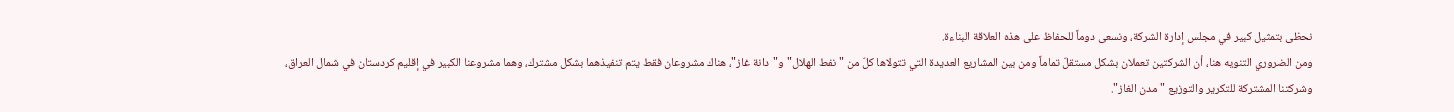نحظى بتمثيل كبير في مجلس إدارة الشركة، ونسعى دوماً للحفاظ على هذه العلاقة البناءة.
ومن الضروري التنويه هنا، أن الشركتين تعملان بشكل مستقلّ تماماً ومن بين المشاريع العديدة التي تتولاها كلّ من "نفط الهلال" و"دانة غاز"، هناك مشروعان فقط يتم تنفيذهما بشكل مشترك، وهما مشروعنا الكبير في إقليم كردستان في شمال العراق، وشركتنا المشتركة للتكرير والتوزيع "مدن الغاز".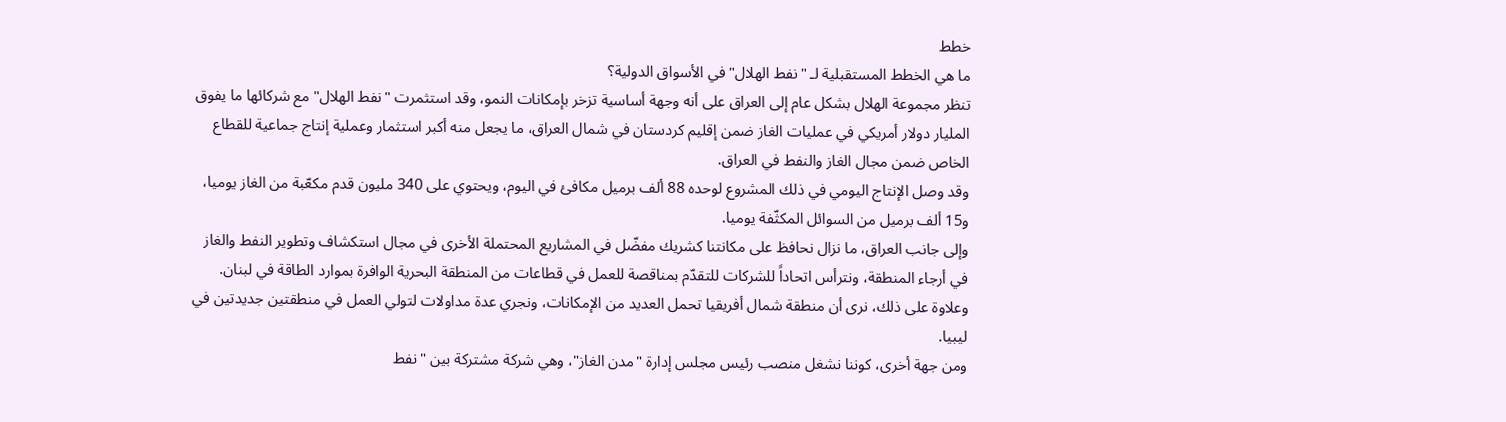خطط
ما هي الخطط المستقبلية لـ "نفط الهلال" في الأسواق الدولية؟
تنظر مجموعة الهلال بشكل عام إلى العراق على أنه وجهة أساسية تزخر بإمكانات النمو، وقد استثمرت "نفط الهلال" مع شركائها ما يفوق المليار دولار أمريكي في عمليات الغاز ضمن إقليم كردستان في شمال العراق، ما يجعل منه أكبر استثمار وعملية إنتاج جماعية للقطاع الخاص ضمن مجال الغاز والنفط في العراق.
وقد وصل الإنتاج اليومي في ذلك المشروع لوحده 88 ألف برميل مكافئ في اليوم، ويحتوي على 340 مليون قدم مكعّبة من الغاز يوميا، و15 ألف برميل من السوائل المكثّفة يوميا.
وإلى جانب العراق، ما نزال نحافظ على مكانتنا كشريك مفضّل في المشاريع المحتملة الأخرى في مجال استكشاف وتطوير النفط والغاز في أرجاء المنطقة، ونترأس اتحاداً للشركات للتقدّم بمناقصة للعمل في قطاعات من المنطقة البحرية الوافرة بموارد الطاقة في لبنان. وعلاوة على ذلك، نرى أن منطقة شمال أفريقيا تحمل العديد من الإمكانات، ونجري عدة مداولات لتولي العمل في منطقتين جديدتين في ليبيا.
ومن جهة أخرى، كوننا نشغل منصب رئيس مجلس إدارة "مدن الغاز"، وهي شركة مشتركة بين "نفط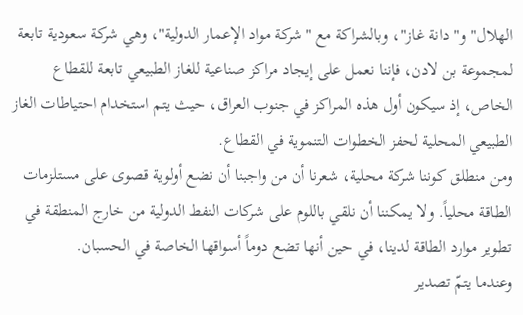الهلال" و"دانة غاز"، وبالشراكة مع "شركة مواد الإعمار الدولية"، وهي شركة سعودية تابعة لمجموعة بن لادن، فإننا نعمل على إيجاد مراكز صناعية للغاز الطبيعي تابعة للقطاع الخاص، إذ سيكون أول هذه المراكز في جنوب العراق، حيث يتم استخدام احتياطات الغاز الطبيعي المحلية لحفز الخطوات التنموية في القطاع.
ومن منطلق كوننا شركة محلية، شعرنا أن من واجبنا أن نضع أولوية قصوى على مستلزمات الطاقة محلياً. ولا يمكننا أن نلقي باللوم على شركات النفط الدولية من خارج المنطقة في تطوير موارد الطاقة لدينا، في حين أنها تضع دوماً أسواقها الخاصة في الحسبان.
وعندما يتمّ تصدير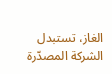الغاز، تستبدل الشركة المصدّرة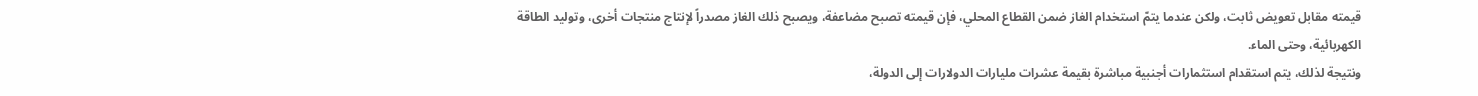قيمته مقابل تعويض ثابت، ولكن عندما يتمّ استخدام الغاز ضمن القطاع المحلي، فإن قيمته تصبح مضاعفة، ويصبح ذلك الغاز مصدراً لإنتاج منتجات أخرى، وتوليد الطاقة الكهربائية، وحتى الماء.
ونتيجة لذلك، يتم استقدام استثمارات أجنبية مباشرة بقيمة عشرات مليارات الدولارات إلى الدولة،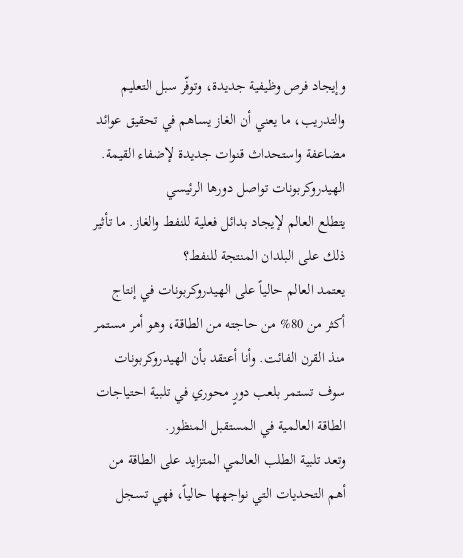وإيجاد فرص وظيفية جديدة، وتوفّر سبل التعليم والتدريب، ما يعني أن الغاز يساهم في تحقيق عوائد مضاعفة واستحداث قنوات جديدة لإضفاء القيمة.
الهيدروكربونات تواصل دورها الرئيسي
يتطلع العالم لإيجاد بدائل فعلية للنفط والغاز. ما تأثير ذلك على البلدان المنتجة للنفط؟
يعتمد العالم حالياً على الهيدروكربونات في إنتاج أكثر من 80% من حاجته من الطاقة، وهو أمر مستمر منذ القرن الفائت. وأنا أعتقد بأن الهيدروكربونات سوف تستمر بلعب دورٍ محوري في تلبية احتياجات الطاقة العالمية في المستقبل المنظور.
وتعد تلبية الطلب العالمي المتزايد على الطاقة من أهم التحديات التي نواجهها حالياً، فهي تسجل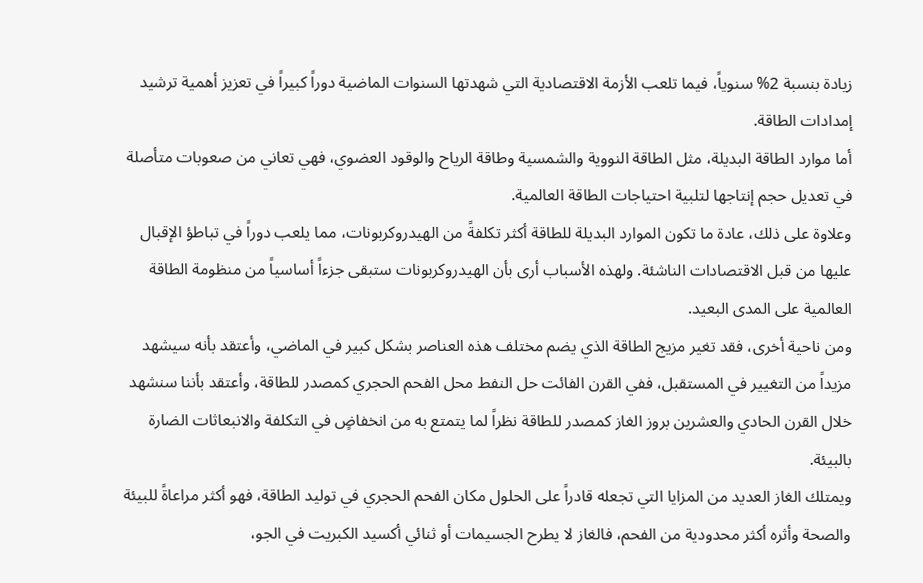زيادة بنسبة 2% سنوياً، فيما تلعب الأزمة الاقتصادية التي شهدتها السنوات الماضية دوراً كبيراً في تعزيز أهمية ترشيد إمدادات الطاقة.
أما موارد الطاقة البديلة، مثل الطاقة النووية والشمسية وطاقة الرياح والوقود العضوي، فهي تعاني من صعوبات متأصلة في تعديل حجم إنتاجها لتلبية احتياجات الطاقة العالمية.
وعلاوة على ذلك، عادة ما تكون الموارد البديلة للطاقة أكثر تكلفةً من الهيدروكربونات، مما يلعب دوراً في تباطؤ الإقبال عليها من قبل الاقتصادات الناشئة. ولهذه الأسباب أرى بأن الهيدروكربونات ستبقى جزءاً أساسياً من منظومة الطاقة العالمية على المدى البعيد.
ومن ناحية أخرى، فقد تغير مزيج الطاقة الذي يضم مختلف هذه العناصر بشكل كبير في الماضي، وأعتقد بأنه سيشهد مزيداً من التغيير في المستقبل، ففي القرن الفائت حل النفط محل الفحم الحجري كمصدر للطاقة، وأعتقد بأننا سنشهد خلال القرن الحادي والعشرين بروز الغاز كمصدر للطاقة نظراً لما يتمتع به من انخفاضٍ في التكلفة والانبعاثات الضارة بالبيئة.
ويمتلك الغاز العديد من المزايا التي تجعله قادراً على الحلول مكان الفحم الحجري في توليد الطاقة، فهو أكثر مراعاةً للبيئة والصحة وأثره أكثر محدودية من الفحم، فالغاز لا يطرح الجسيمات أو ثنائي أكسيد الكبريت في الجو،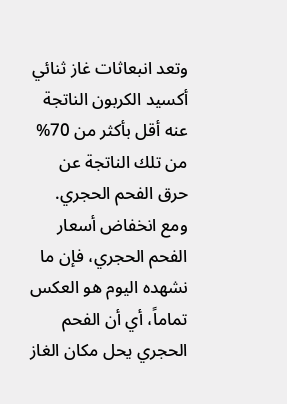وتعد انبعاثات غاز ثنائي أكسيد الكربون الناتجة عنه أقل بأكثر من 70% من تلك الناتجة عن حرق الفحم الحجري.
ومع انخفاض أسعار الفحم الحجري، فإن ما نشهده اليوم هو العكس تماماً، أي أن الفحم الحجري يحل مكان الغاز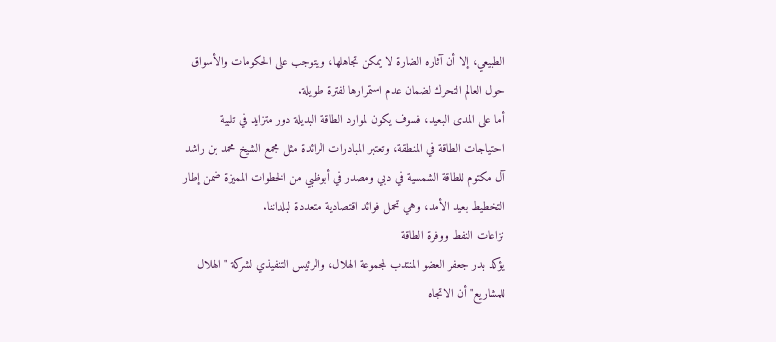الطبيعي، إلا أن آثاره الضارة لا يمكن تجاهلها، ويتوجب على الحكومات والأسواق حول العالم التحرك لضمان عدم استمرارها لفترة طويلة.
أما على المدى البعيد، فسوف يكون لموارد الطاقة البديلة دور متزايد في تلبية احتياجات الطاقة في المنطقة، وتعتبر المبادرات الرائدة مثل مجمع الشيخ محمد بن راشد آل مكتوم للطاقة الشمسية في دبي ومصدر في أبوظبي من الخطوات المميزة ضمن إطار التخطيط بعيد الأمد، وهي تحمل فوائد اقتصادية متعددة لبلداننا.
نزاعات النفط ووفرة الطاقة
يؤكد بدر جعفر العضو المنتدب لمجموعة الهلال، والرئيس التنفيذي لشركة "الهلال للمشاريع" أن الاتجاه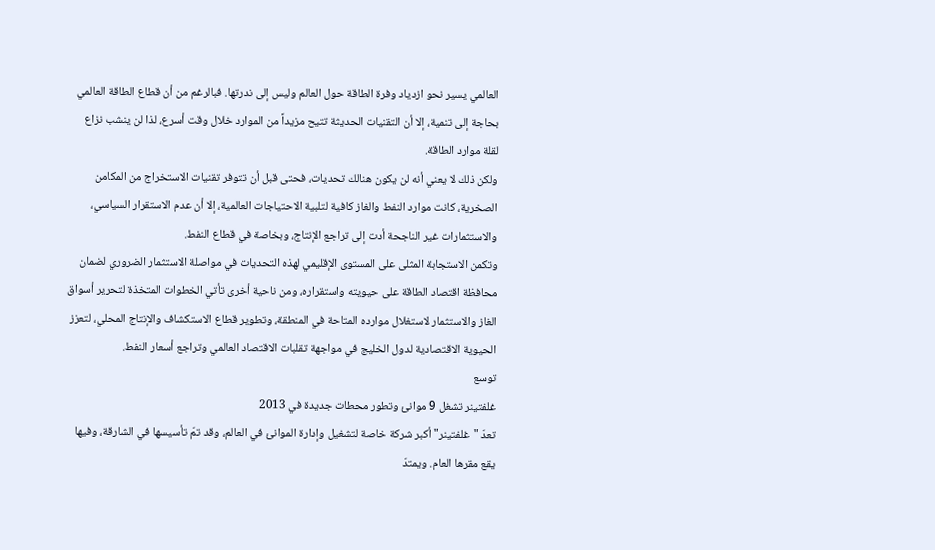العالمي يسير نحو ازدياد وفرة الطاقة حول العالم وليس إلى ندرتها. فبالرغم من أن قطاع الطاقة العالمي بحاجة إلى تنمية، إلا أن التقنيات الحديثة تتيح مزيداً من الموارد خلال وقت أسرع، لذا لن ينشب نزاع لقلة موارد الطاقة.
ولكن ذلك لا يعني أنه لن يكون هنالك تحديات، فحتى قبل أن تتوفر تقنيات الاستخراج من المكامن الصخرية، كانت موارد النفط والغاز كافية لتلبية الاحتياجات العالمية، إلا أن عدم الاستقرار السياسي، والاستثمارات غير الناجحة أدت إلى تراجع الإنتاج، وبخاصة في قطاع النفط.
وتكمن الاستجابة المثلى على المستوى الإقليمي لهذه التحديات في مواصلة الاستثمار الضروري لضمان محافظة اقتصاد الطاقة على حيويته واستقراره، ومن ناحية أخرى تأتي الخطوات المتخذة لتحرير أسواق الغاز والاستثمار لاستغلال موارده المتاحة في المنطقة، وتطوير قطاع الاستكشاف والإنتاج المحلي، لتعزز الحيوية الاقتصادية لدول الخليج في مواجهة تقلبات الاقتصاد العالمي وتراجع أسعار النفط.
توسع
غلفتينر تشغل 9 موانئ وتطور محطات جديدة في 2013
تعدّ "غلفتينر" أكبر شركة خاصة لتشغيل وإدارة الموانئ في العالم، وقد تمّ تأسيسها في الشارقة، وفيها يقع مقرها العام. ويمتدّ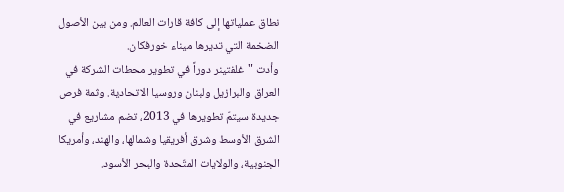نطاق عملياتها إلى كافة قارات العالم. ومن بين الأصول الضخمة التي تديرها ميناء خورفكان.
وأدت "غلفتينر دوراً في تطوير محطات الشركة في العراق والبرازيل ولبنان وروسيا الاتحادية. وثمة فرص جديدة سيتمّ تطويرها في 2013، تضم مشاريع في الشرق الأوسط وشرق أفريقيا وشمالها، والهند، وأمريكا الجنوبية، والولايات المتّحدة والبحر الأسود.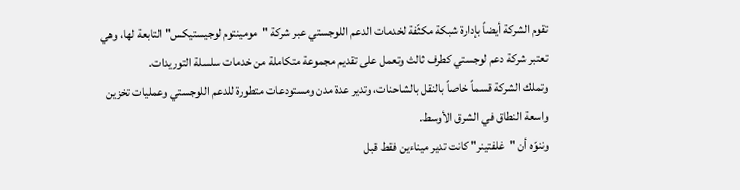تقوم الشركة أيضاً بإدارة شبكة مكثّفة لخدمات الدعم اللوجستي عبر شركة "مومينتوم لوجيستيكس" التابعة لها، وهي تعتبر شركة دعم لوجستي كطرف ثالث وتعمل على تقديم مجموعة متكاملة من خدمات سلسلة التوريدات.
وتملك الشركة قسماً خاصاً بالنقل بالشاحنات، وتدير عدة مدن ومستودعات متطورة للدعم اللوجستي وعمليات تخزين واسعة النطاق في الشرق الأوسط.
وننوّه أن "غلفتينر" كانت تدير ميناءين فقط قبل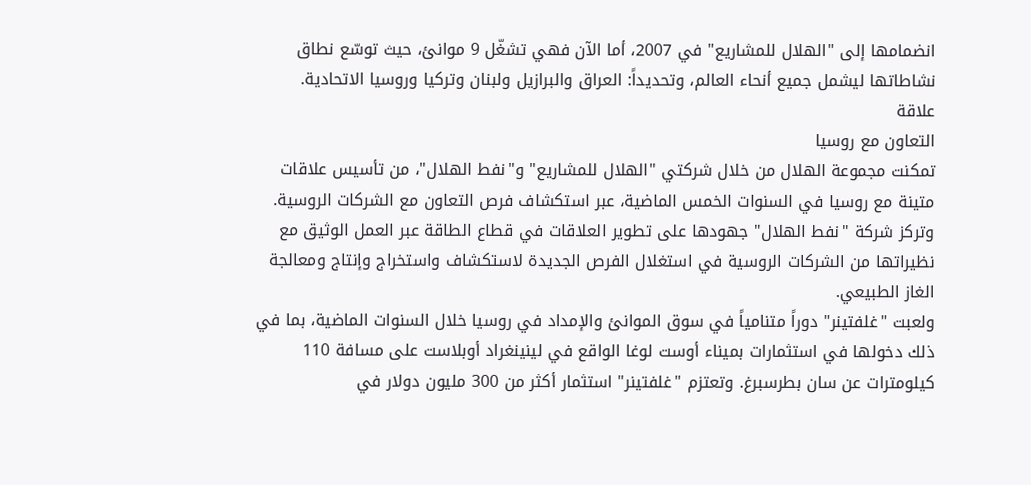انضمامها إلى "الهلال للمشاريع" في 2007، أما الآن فهي تشغّل 9 موانئ، حيث توسّع نطاق نشاطاتها ليشمل جميع أنحاء العالم، وتحديداً: العراق والبرازيل ولبنان وتركيا وروسيا الاتحادية.
علاقة
التعاون مع روسيا
تمكنت مجموعة الهلال من خلال شركتي "الهلال للمشاريع" و"نفط الهلال"، من تأسيس علاقات متينة مع روسيا في السنوات الخمس الماضية، عبر استكشاف فرص التعاون مع الشركات الروسية. وتركز شركة "نفط الهلال" جهودها على تطوير العلاقات في قطاع الطاقة عبر العمل الوثيق مع نظيراتها من الشركات الروسية في استغلال الفرص الجديدة لاستكشاف واستخراج وإنتاج ومعالجة الغاز الطبيعي.
ولعبت "غلفتينر" دوراً متنامياً في سوق الموانئ والإمداد في روسيا خلال السنوات الماضية، بما في ذلك دخولها في استثمارات بميناء أوست لوغا الواقع في لينينغراد أوبلاست على مسافة 110 كيلومترات عن سان بطرسبرغ. وتعتزم "غلفتينر" استثمار أكثر من 300 مليون دولار في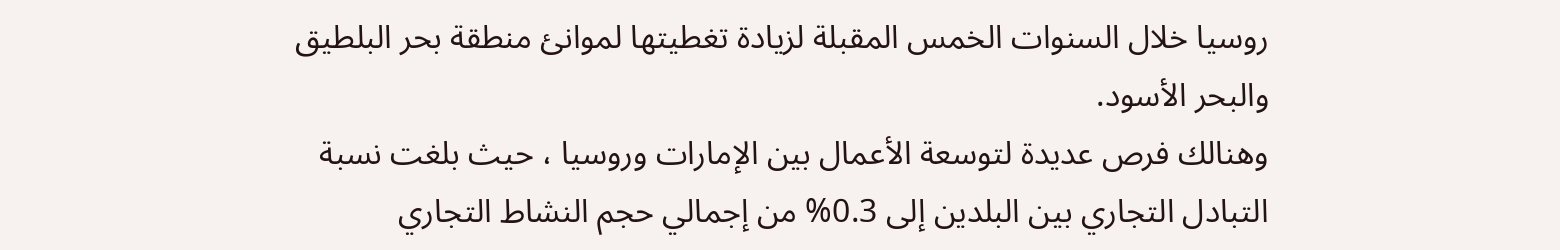روسيا خلال السنوات الخمس المقبلة لزيادة تغطيتها لموانئ منطقة بحر البلطيق والبحر الأسود.
وهنالك فرص عديدة لتوسعة الأعمال بين الإمارات وروسيا ، حيث بلغت نسبة التبادل التجاري بين البلدين إلى 0.3% من إجمالي حجم النشاط التجاري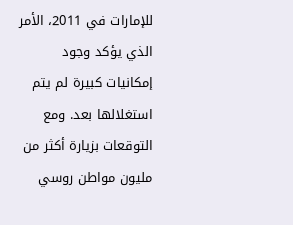للإمارات في 2011، الأمر الذي يؤكد وجود إمكانيات كبيرة لم يتم استغلالها بعد. ومع التوقعات بزيارة أكثر من مليون مواطن روسي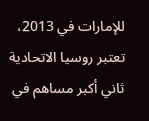للإمارات في 2013، تعتبر روسيا الاتحادية ثاني أكبر مساهم في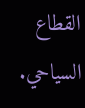القطاع السياحي.